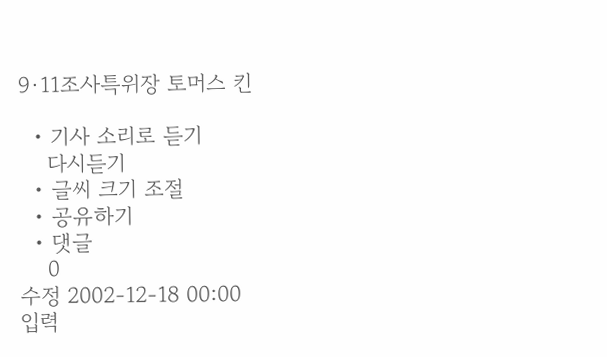9·11조사특위장 토머스 킨

  • 기사 소리로 듣기
    다시듣기
  • 글씨 크기 조절
  • 공유하기
  • 댓글
    0
수정 2002-12-18 00:00
입력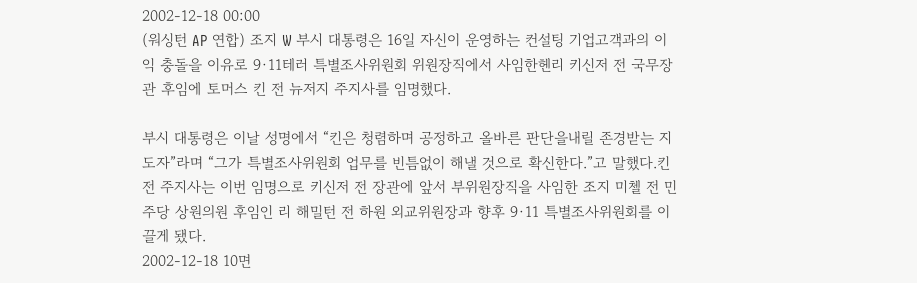2002-12-18 00:00
(워싱턴 AP 연합) 조지 W 부시 대통령은 16일 자신이 운영하는 컨설팅 기업고객과의 이익 충돌을 이유로 9·11테러 특별조사위원회 위원장직에서 사임한헨리 키신저 전 국무장관 후임에 토머스 킨 전 뉴저지 주지사를 임명했다.

부시 대통령은 이날 성명에서 “킨은 청렴하며 공정하고 올바른 판단을내릴 존경받는 지도자”라며 “그가 특별조사위원회 업무를 빈틈없이 해낼 것으로 확신한다.”고 말했다.킨 전 주지사는 이번 임명으로 키신저 전 장관에 앞서 부위원장직을 사임한 조지 미첼 전 민주당 상원의원 후임인 리 해밀턴 전 하원 외교위원장과 향후 9·11 특별조사위원회를 이끌게 됐다.
2002-12-18 10면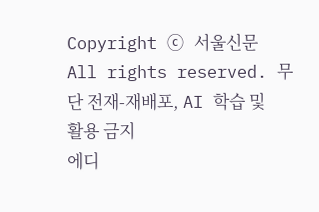Copyright ⓒ 서울신문 All rights reserved. 무단 전재-재배포, AI 학습 및 활용 금지
에디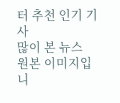터 추천 인기 기사
많이 본 뉴스
원본 이미지입니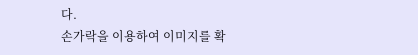다.
손가락을 이용하여 이미지를 확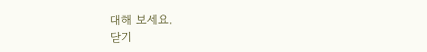대해 보세요.
닫기